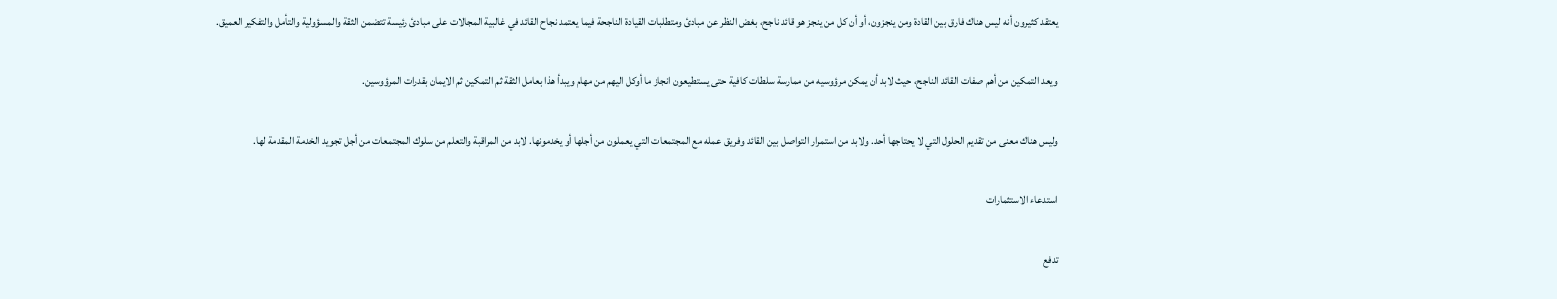يعتقد كثيرون أنه ليس هناك فارق بين القادة ومن ينجزون، أو أن كل من ينجز هو قائد ناجح، بغض النظر عن مبادئ ومتطلبات القيادة الناجحة فيما يعتمد نجاح القائد في غالبية المجالات على مبادئ رئيسة تتضمن الثقة والمسؤولية والتأمل والتفكير العميق.

ويعد التمكين من أهم صفات القائد الناجح، حيث لابد أن يمكن مرؤوسيه من ممارسة سلطات كافية حتى يستطيعون انجاز ما أوكل اليهم من مهام ويبدأ هذا بعامل الثقة ثم التمكين ثم الايمان بقدرات المرؤوسين.

وليس هناك معنى من تقديم الحلول التي لا يحتاجها أحد. ولابد من استمرار التواصل بين القائد وفريق عمله مع المجتمعات التي يعملون من أجلها أو يخدمونها. لابد من المراقبة والتعلم من سلوك المجتمعات من أجل تجويد الخدمة المقدمة لها.

استدعاء الاستثمارات

تدفع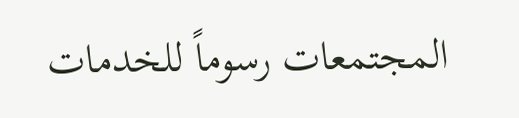المجتمعات رسوماً للخدمات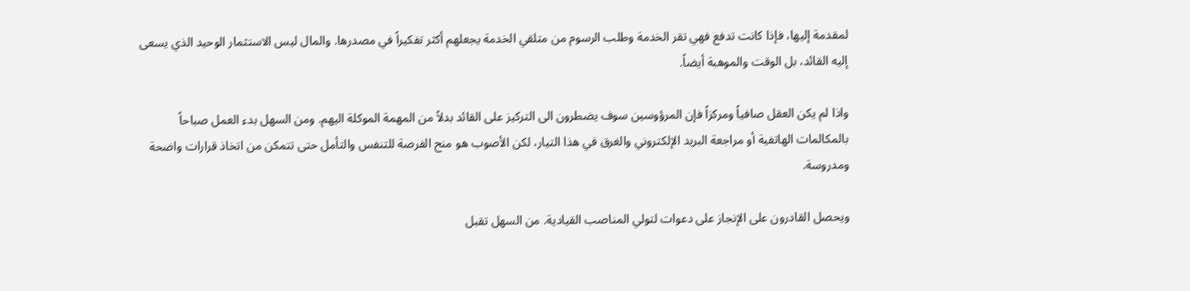لمقدمة إليها، فإذا كانت تدفع فهي تقر الخدمة وطلب الرسوم من متلقي الخدمة يجعلهم أكثر تفكيراً في مصدرها. والمال ليس الاستثمار الوحيد الذي يسعى إليه القائد، بل الوقت والموهبة أيضاً.

واذا لم يكن العقل صافياً ومركزاً فإن المرؤوسين سوف يضطرون الى التركيز على القائد بدلاً من المهمة الموكلة اليهم. ومن السهل بدء العمل صباحاً بالمكالمات الهاتفية أو مراجعة البريد الإلكتروني والغرق في هذا التيار، لكن الأصوب هو منح الفرصة للتنفس والتأمل حتى تتمكن من اتخاذ قرارات واضحة ومدروسة.

ويحصل القادرون على الإنجاز على دعوات لتولي المناصب القيادية. من السهل تقبل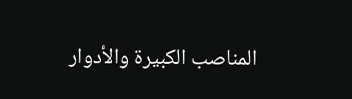المناصب الكبيرة والأدوار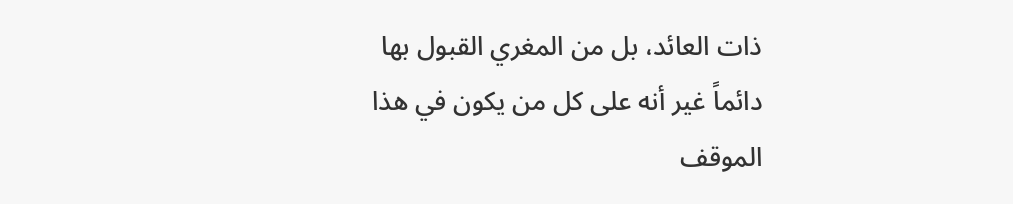ذات العائد، بل من المغري القبول بها دائماً غير أنه على كل من يكون في هذا الموقف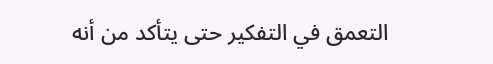التعمق في التفكير حتى يتأكد من أنه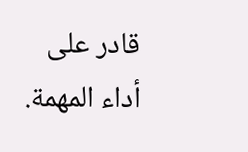قادر على أداء المهمة.